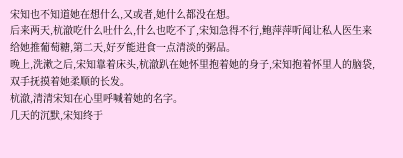宋知也不知道她在想什么,又或者,她什么都没在想。
后来两天,杭澈吃什么吐什么,什么也吃不了,宋知急得不行,鲍萍萍听闻让私人医生来给她推葡萄糖,第二天,好歹能进食一点清淡的粥品。
晚上,洗漱之后,宋知靠着床头,杭澈趴在她怀里抱着她的身子,宋知抱着怀里人的脑袋,双手抚摸着她柔顺的长发。
杭澈,清清宋知在心里呼喊着她的名字。
几天的沉默,宋知终于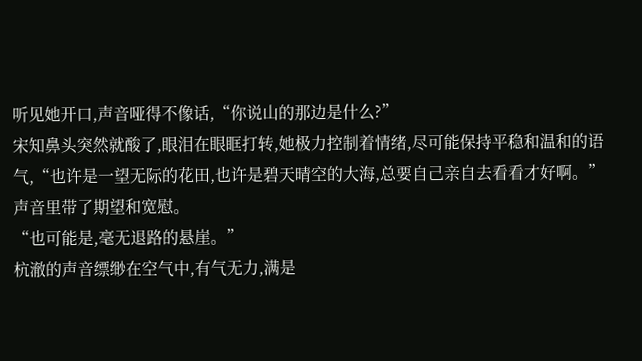听见她开口,声音哑得不像话,“你说山的那边是什么?”
宋知鼻头突然就酸了,眼泪在眼眶打转,她极力控制着情绪,尽可能保持平稳和温和的语气,“也许是一望无际的花田,也许是碧天晴空的大海,总要自己亲自去看看才好啊。”
声音里带了期望和宽慰。
“也可能是,毫无退路的悬崖。”
杭澈的声音缥缈在空气中,有气无力,满是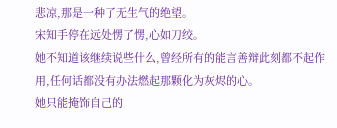悲凉,那是一种了无生气的绝望。
宋知手停在远处愣了愣,心如刀绞。
她不知道该继续说些什么,曾经所有的能言善辩此刻都不起作用,任何话都没有办法燃起那颗化为灰烬的心。
她只能掩饰自己的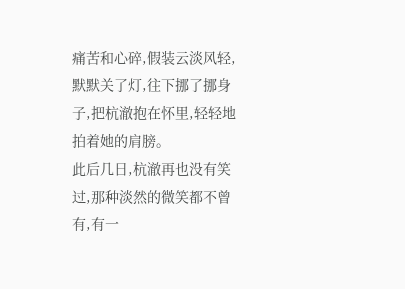痛苦和心碎,假装云淡风轻,默默关了灯,往下挪了挪身子,把杭澈抱在怀里,轻轻地拍着她的肩膀。
此后几日,杭澈再也没有笑过,那种淡然的微笑都不曾有,有一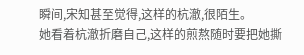瞬间,宋知甚至觉得,这样的杭澈,很陌生。
她看着杭澈折磨自己,这样的煎熬随时要把她撕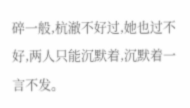碎一般,杭澈不好过,她也过不好,两人只能沉默着,沉默着一言不发。